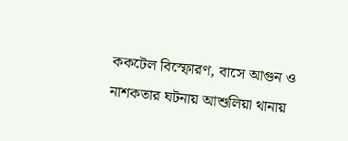ককটেল বিস্ফোরণ, বাসে আগুন ও নাশকতার ঘটনায় আশুলিয়া থানায়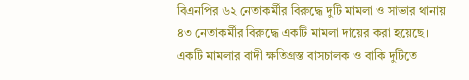বিএনপির ৬২ নেতাকর্মীর বিরুদ্ধে দুটি মামলা ও সাভার থানায় ৪৩ নেতাকর্মীর বিরুদ্ধে একটি মামলা দায়ের করা হয়েছে। একটি মামলার বাদী ক্ষতিগ্রস্ত বাসচালক ও বাকি দুটিতে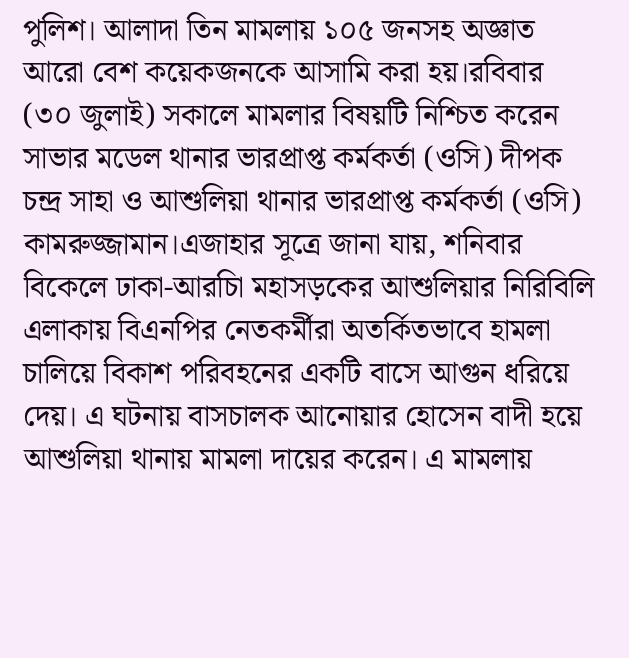পুলিশ। আলাদা তিন মামলায় ১০৫ জনসহ অজ্ঞাত আরো বেশ কয়েকজনকে আসামি করা হয়।রবিবার (৩০ জুলাই) সকালে মামলার বিষয়টি নিশ্চিত করেন সাভার মডেল থানার ভারপ্রাপ্ত কর্মকর্তা (ওসি) দীপক চন্দ্র সাহা ও আশুলিয়া থানার ভারপ্রাপ্ত কর্মকর্তা (ওসি) কামরুজ্জামান।এজাহার সূত্রে জানা যায়, শনিবার বিকেলে ঢাকা-আরচিা মহাসড়কের আশুলিয়ার নিরিবিলি এলাকায় বিএনপির নেতকর্মীরা অতর্কিতভাবে হামলা চালিয়ে বিকাশ পরিবহনের একটি বাসে আগুন ধরিয়ে দেয়। এ ঘটনায় বাসচালক আনোয়ার হোসেন বাদী হয়ে আশুলিয়া থানায় মামলা দায়ের করেন। এ মামলায়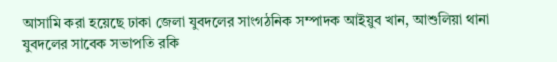আসামি করা হয়েছে ঢাকা জেলা যুবদলের সাংগঠনিক সম্পাদক আইয়ুব খান, আশুলিয়া থানা যুবদলের সাবেক সভাপতি রকি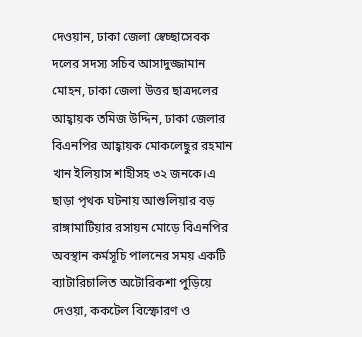দেওয়ান, ঢাকা জেলা স্বেচ্ছাসেবক দলের সদস্য সচিব আসাদুজ্জামান মোহন, ঢাকা জেলা উত্তর ছাত্রদলের আহ্বায়ক তমিজ উদ্দিন, ঢাকা জেলার বিএনপির আহ্বায়ক মোকলেছুর রহমান খান ইলিয়াস শাহীসহ ৩২ জনকে।এ ছাড়া পৃথক ঘটনায় আশুলিয়ার বড় রাঙ্গামাটিয়ার রসায়ন মোড়ে বিএনপির অবস্থান কর্মসূচি পালনের সময় একটি ব্যাটারিচালিত অটোরিকশা পুড়িয়ে দেওয়া, ককটেল বিস্ফোরণ ও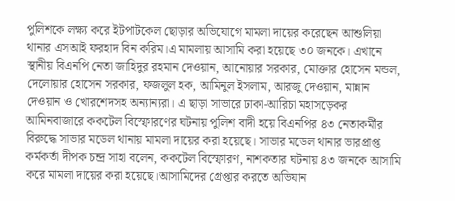পুলিশকে লক্ষ্য করে ইটপাটকেল ছোড়ার অভিযোগে মামলা দায়ের করেছেন আশুলিয়া থানার এসআই ফরহাদ বিন করিম।এ মামলায় আসামি করা হয়েছে ৩০ জনকে। এখানে স্থানীয় বিএনপি নেতা জাহিদুর রহমান দেওয়ান, আনোয়ার সরকার, মোক্তার হোসেন মন্ডল, দেলোয়ার হোসেন সরকার, ফজলুল হক, আমিনুল ইসলাম, আরজু দেওয়ান, মান্নান দেওয়ান ও খোরশেদসহ অন্যান্যরা। এ ছাড়া সাভারে ঢাকা-আরিচা মহাসড়েকর আমিনবাজারে ককটেল বিস্ফোরণের ঘটনায় পুলিশ বাদী হয়ে বিএনপির ৪৩ নেতাকর্মীর বিরুদ্ধে সাভার মডেল থানায় মামলা দায়ের করা হয়েছে। সাভার মডেল থানার ভারপ্রাপ্ত কর্মকর্তা দীপক চন্দ্র সাহা বলেন, ককটেল বিস্ফোরণ, নাশকতার ঘটনায় ৪৩ জনকে আসামি করে মামলা দায়ের করা হয়েছে।আসামিদের গ্রেপ্তার করতে অভিযান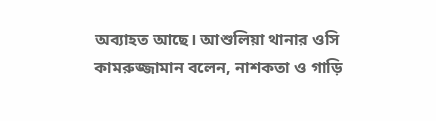অব্যাহত আছে। আশুলিয়া থানার ওসি কামরুজ্জামান বলেন, নাশকতা ও গাড়ি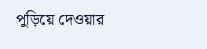পুড়িয়ে দেওয়ার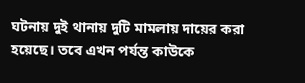ঘটনায় দুই থানায় দুটি মামলায় দায়ের করা হয়েছে। তবে এখন পর্যন্ত কাউকে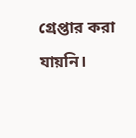গ্রেপ্তার করা যায়নি।